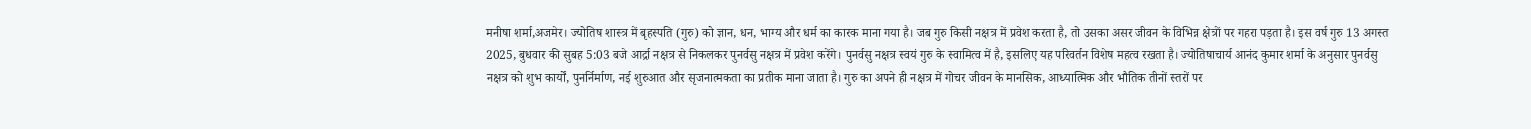मनीषा शर्मा,अजमेर। ज्योतिष शास्त्र में बृहस्पति (गुरु) को ज्ञान, धन, भाग्य और धर्म का कारक माना गया है। जब गुरु किसी नक्षत्र में प्रवेश करता है, तो उसका असर जीवन के विभिन्न क्षेत्रों पर गहरा पड़ता है। इस वर्ष गुरु 13 अगस्त 2025, बुधवार की सुबह 5:03 बजे आर्द्रा नक्षत्र से निकलकर पुनर्वसु नक्षत्र में प्रवेश करेंगे। पुनर्वसु नक्षत्र स्वयं गुरु के स्वामित्व में है, इसलिए यह परिवर्तन विशेष महत्व रखता है। ज्योतिषाचार्य आनंद कुमार शर्मा के अनुसार पुनर्वसु नक्षत्र को शुभ कार्यों, पुनर्निर्माण, नई शुरुआत और सृजनात्मकता का प्रतीक माना जाता है। गुरु का अपने ही नक्षत्र में गोचर जीवन के मानसिक, आध्यात्मिक और भौतिक तीनों स्तरों पर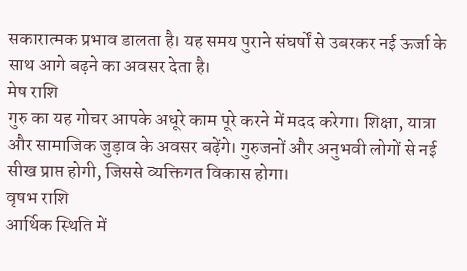सकारात्मक प्रभाव डालता है। यह समय पुराने संघर्षों से उबरकर नई ऊर्जा के साथ आगे बढ़ने का अवसर देता है।
मेष राशि
गुरु का यह गोचर आपके अधूरे काम पूरे करने में मदद करेगा। शिक्षा, यात्रा और सामाजिक जुड़ाव के अवसर बढ़ेंगे। गुरुजनों और अनुभवी लोगों से नई सीख प्राप्त होगी, जिससे व्यक्तिगत विकास होगा।
वृषभ राशि
आर्थिक स्थिति में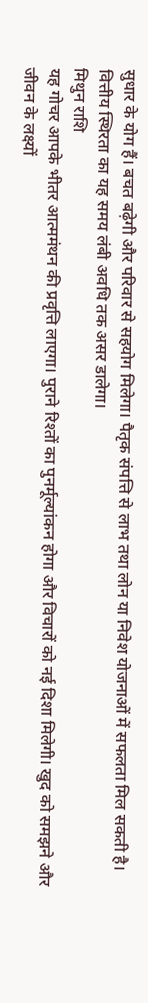सुधार के योग हैं। बचत बढ़ेगी और परिवार से सहयोग मिलेगा। पैतृक संपत्ति से लाभ तथा लोन या निवेश योजनाओं में सफलता मिल सकती है। वित्तीय स्थिरता का यह समय लंबी अवधि तक असर डालेगा।
मिथुन राशि
यह गोचर आपके भीतर आत्ममंथन की प्रवृत्ति लाएगा। पुराने रिश्तों का पुनर्मूल्यांकन होगा और विचारों को नई दिशा मिलेगी। खुद को समझने और जीवन के लक्ष्यों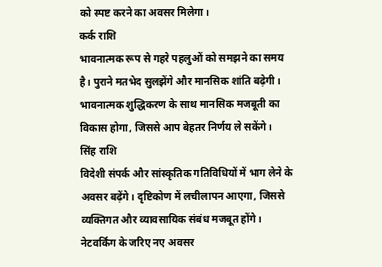को स्पष्ट करने का अवसर मिलेगा।
कर्क राशि
भावनात्मक रूप से गहरे पहलुओं को समझने का समय है। पुराने मतभेद सुलझेंगे और मानसिक शांति बढ़ेगी। भावनात्मक शुद्धिकरण के साथ मानसिक मजबूती का विकास होगा, जिससे आप बेहतर निर्णय ले सकेंगे।
सिंह राशि
विदेशी संपर्क और सांस्कृतिक गतिविधियों में भाग लेने के अवसर बढ़ेंगे। दृष्टिकोण में लचीलापन आएगा, जिससे व्यक्तिगत और व्यावसायिक संबंध मजबूत होंगे। नेटवर्किंग के जरिए नए अवसर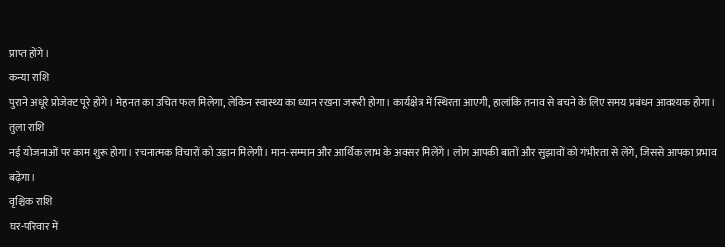प्राप्त होंगे।
कन्या राशि
पुराने अधूरे प्रोजेक्ट पूरे होंगे। मेहनत का उचित फल मिलेगा, लेकिन स्वास्थ्य का ध्यान रखना जरूरी होगा। कार्यक्षेत्र में स्थिरता आएगी, हालांकि तनाव से बचने के लिए समय प्रबंधन आवश्यक होगा।
तुला राशि
नई योजनाओं पर काम शुरू होगा। रचनात्मक विचारों को उड़ान मिलेगी। मान-सम्मान और आर्थिक लाभ के अवसर मिलेंगे। लोग आपकी बातों और सुझावों को गंभीरता से लेंगे, जिससे आपका प्रभाव बढ़ेगा।
वृश्चिक राशि
घर-परिवार में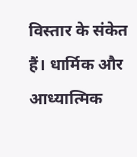विस्तार के संकेत हैं। धार्मिक और आध्यात्मिक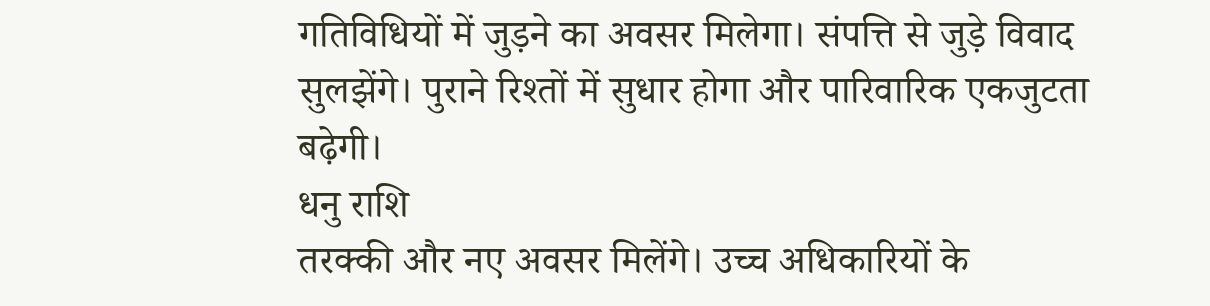गतिविधियों में जुड़ने का अवसर मिलेगा। संपत्ति से जुड़े विवाद सुलझेंगे। पुराने रिश्तों में सुधार होगा और पारिवारिक एकजुटता बढ़ेगी।
धनु राशि
तरक्की और नए अवसर मिलेंगे। उच्च अधिकारियों के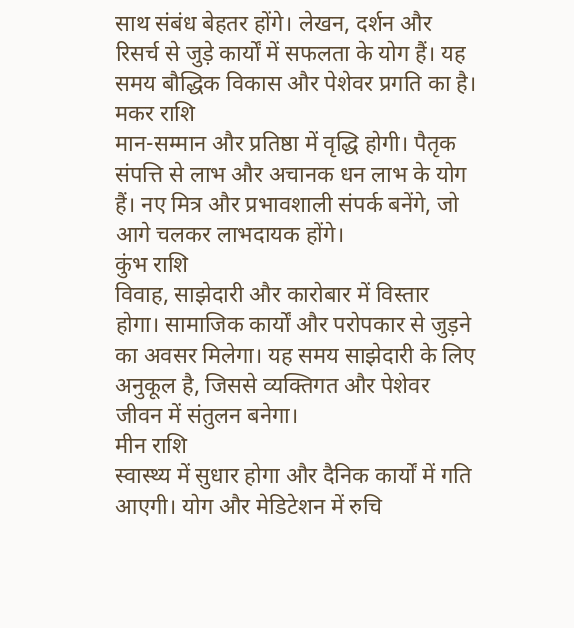साथ संबंध बेहतर होंगे। लेखन, दर्शन और रिसर्च से जुड़े कार्यों में सफलता के योग हैं। यह समय बौद्धिक विकास और पेशेवर प्रगति का है।
मकर राशि
मान-सम्मान और प्रतिष्ठा में वृद्धि होगी। पैतृक संपत्ति से लाभ और अचानक धन लाभ के योग हैं। नए मित्र और प्रभावशाली संपर्क बनेंगे, जो आगे चलकर लाभदायक होंगे।
कुंभ राशि
विवाह, साझेदारी और कारोबार में विस्तार होगा। सामाजिक कार्यों और परोपकार से जुड़ने का अवसर मिलेगा। यह समय साझेदारी के लिए अनुकूल है, जिससे व्यक्तिगत और पेशेवर जीवन में संतुलन बनेगा।
मीन राशि
स्वास्थ्य में सुधार होगा और दैनिक कार्यों में गति आएगी। योग और मेडिटेशन में रुचि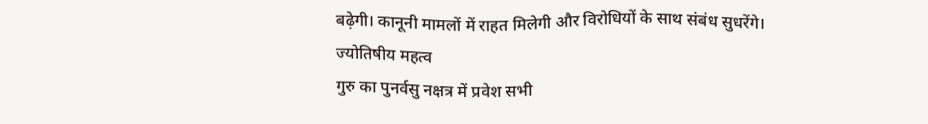बढ़ेगी। कानूनी मामलों में राहत मिलेगी और विरोधियों के साथ संबंध सुधरेंगे।
ज्योतिषीय महत्व
गुरु का पुनर्वसु नक्षत्र में प्रवेश सभी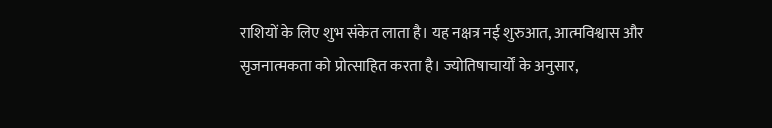राशियों के लिए शुभ संकेत लाता है। यह नक्षत्र नई शुरुआत, आत्मविश्वास और सृजनात्मकता को प्रोत्साहित करता है। ज्योतिषाचार्यों के अनुसार,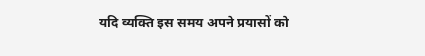यदि व्यक्ति इस समय अपने प्रयासों को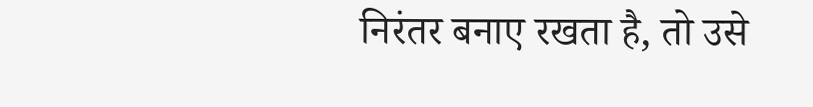निरंतर बनाए रखता है, तो उसे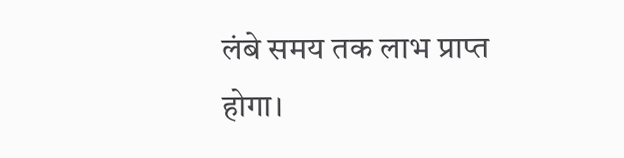लंबे समय तक लाभ प्राप्त होगा।